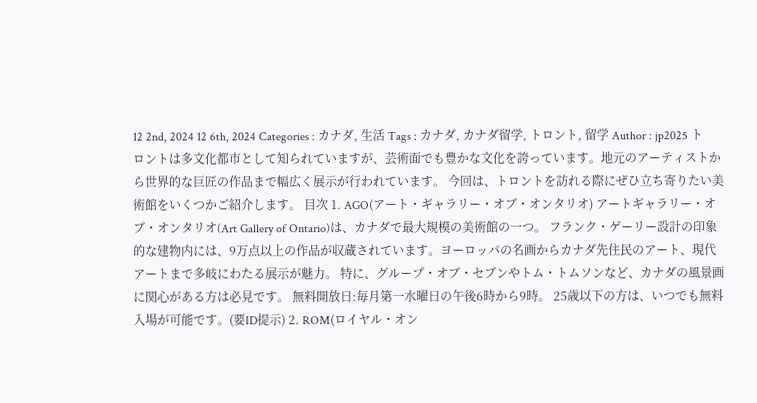12 2nd, 2024 12 6th, 2024 Categories : カナダ, 生活 Tags : カナダ, カナダ留学, トロント, 留学 Author : jp2025 トロントは多文化都市として知られていますが、芸術面でも豊かな文化を誇っています。地元のアーティストから世界的な巨匠の作品まで幅広く展示が行われています。 今回は、トロントを訪れる際にぜひ立ち寄りたい美術館をいくつかご紹介します。 目次 1. AGO(アート・ギャラリー・オブ・オンタリオ) アートギャラリー・オブ・オンタリオ(Art Gallery of Ontario)は、カナダで最大規模の美術館の一つ。 フランク・ゲーリー設計の印象的な建物内には、9万点以上の作品が収蔵されています。ヨーロッパの名画からカナダ先住民のアート、現代アートまで多岐にわたる展示が魅力。 特に、グループ・オブ・セブンやトム・トムソンなど、カナダの風景画に関心がある方は必見です。 無料開放日:毎月第一水曜日の午後6時から9時。 25歳以下の方は、いつでも無料入場が可能です。(要ID提示) 2. ROM(ロイヤル・オン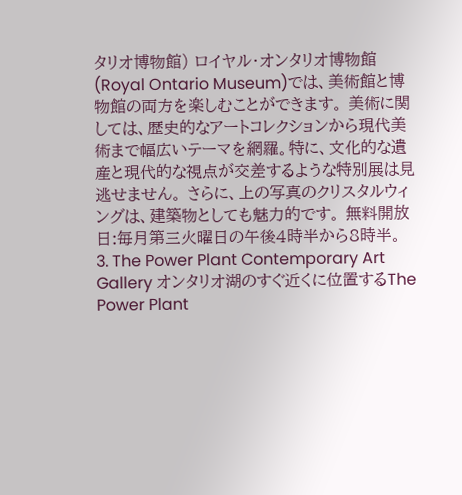タリオ博物館) ロイヤル・オンタリオ博物館(Royal Ontario Museum)では、美術館と博物館の両方を楽しむことができます。 美術に関しては、歴史的なアートコレクションから現代美術まで幅広いテーマを網羅。特に、文化的な遺産と現代的な視点が交差するような特別展は見逃せません。 さらに、上の写真のクリスタルウィングは、建築物としても魅力的です。 無料開放日:毎月第三火曜日の午後4時半から8時半。 3. The Power Plant Contemporary Art Gallery オンタリオ湖のすぐ近くに位置するThe Power Plant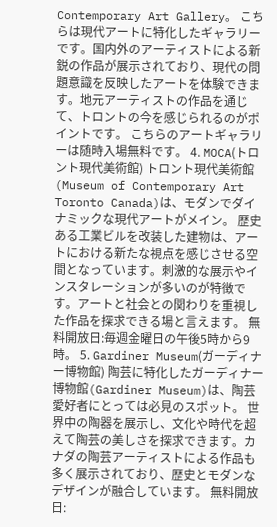Contemporary Art Gallery。 こちらは現代アートに特化したギャラリーです。国内外のアーティストによる新鋭の作品が展示されており、現代の問題意識を反映したアートを体験できます。地元アーティストの作品を通じて、トロントの今を感じられるのがポイントです。 こちらのアートギャラリーは随時入場無料です。 4. MOCA(トロント現代美術館) トロント現代美術館(Museum of Contemporary Art Toronto Canada)は、モダンでダイナミックな現代アートがメイン。 歴史ある工業ビルを改装した建物は、アートにおける新たな視点を感じさせる空間となっています。刺激的な展示やインスタレーションが多いのが特徴です。アートと社会との関わりを重視した作品を探求できる場と言えます。 無料開放日:毎週金曜日の午後5時から9時。 5. Gardiner Museum(ガーディナー博物館) 陶芸に特化したガーディナー博物館(Gardiner Museum)は、陶芸愛好者にとっては必見のスポット。 世界中の陶器を展示し、文化や時代を超えて陶芸の美しさを探求できます。カナダの陶芸アーティストによる作品も多く展示されており、歴史とモダンなデザインが融合しています。 無料開放日: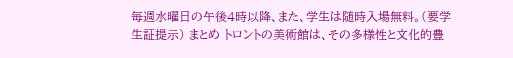毎週水曜日の午後4時以降、また、学生は随時入場無料。(要学生証提示) まとめ トロントの美術館は、その多様性と文化的豊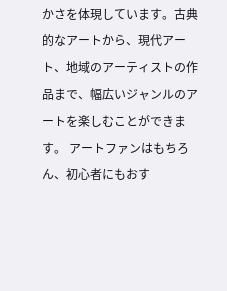かさを体現しています。古典的なアートから、現代アート、地域のアーティストの作品まで、幅広いジャンルのアートを楽しむことができます。 アートファンはもちろん、初心者にもおす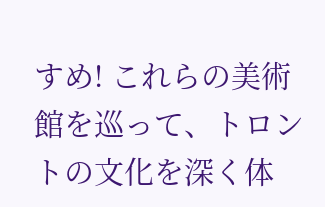すめ! これらの美術館を巡って、トロントの文化を深く体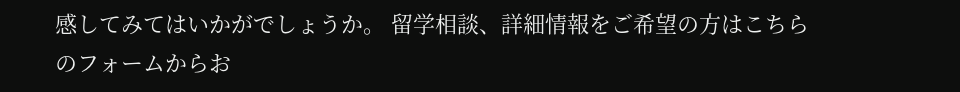感してみてはいかがでしょうか。 留学相談、詳細情報をご希望の方はこちらのフォームからお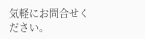気軽にお問合せください。